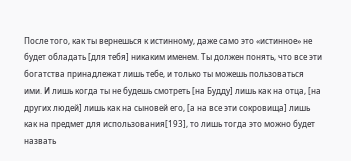После того, как ты вернешься к истинному, даже само это «истинное» не будет обладать [для тебя] никаким именем. Ты должен понять, что все эти богатства принадлежат лишь тебе, и только ты можешь пользоваться ими. И лишь когда ты не будешь смотреть [на Будду] лишь как на отца, [на других людей] лишь как на сыновей его, [а на все эти сокровища] лишь как на предмет для использования[193], то лишь тогда это можно будет назвать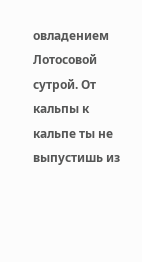овладением Лотосовой сутрой. От кальпы к кальпе ты не выпустишь из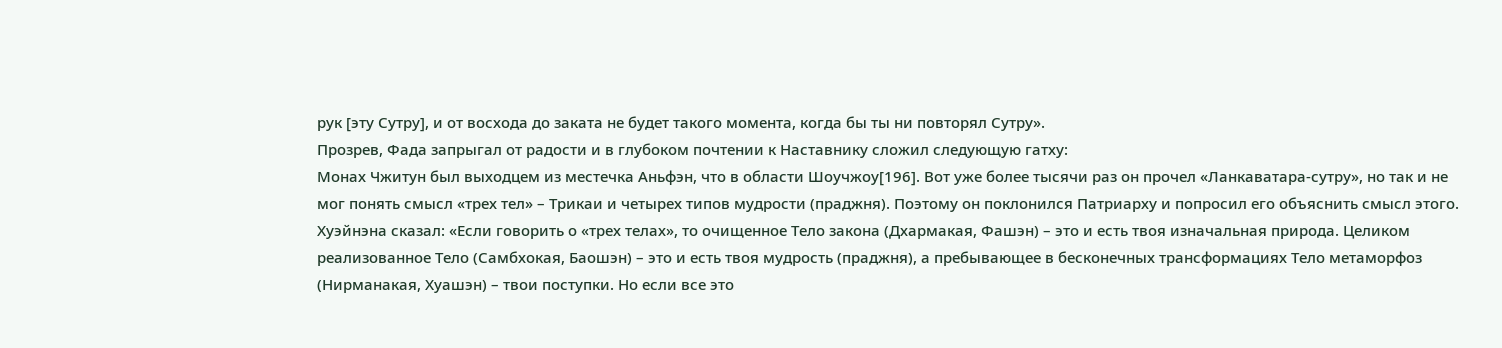рук [эту Сутру], и от восхода до заката не будет такого момента, когда бы ты ни повторял Сутру».
Прозрев, Фада запрыгал от радости и в глубоком почтении к Наставнику сложил следующую гатху:
Монах Чжитун был выходцем из местечка Аньфэн, что в области Шоучжоу[196]. Вот уже более тысячи раз он прочел «Ланкаватара-сутру», но так и не мог понять смысл «трех тел» – Трикаи и четырех типов мудрости (праджня). Поэтому он поклонился Патриарху и попросил его объяснить смысл этого.
Хуэйнэна сказал: «Если говорить о «трех телах», то очищенное Тело закона (Дхармакая, Фашэн) – это и есть твоя изначальная природа. Целиком реализованное Тело (Самбхокая, Баошэн) – это и есть твоя мудрость (праджня), а пребывающее в бесконечных трансформациях Тело метаморфоз (Нирманакая, Хуашэн) – твои поступки. Но если все это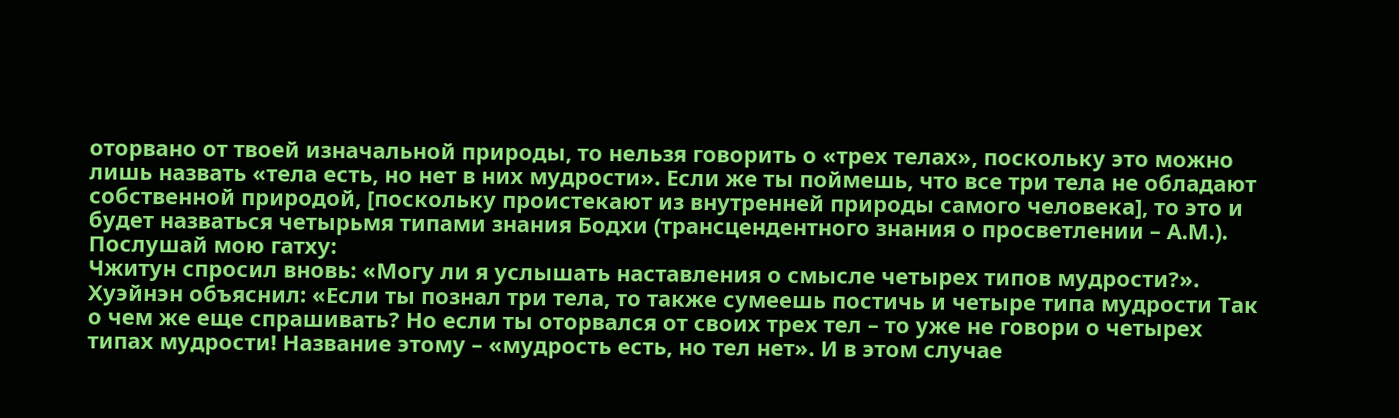оторвано от твоей изначальной природы, то нельзя говорить о «трех телах», поскольку это можно лишь назвать «тела есть, но нет в них мудрости». Если же ты поймешь, что все три тела не обладают собственной природой, [поскольку проистекают из внутренней природы самого человека], то это и будет назваться четырьмя типами знания Бодхи (трансцендентного знания о просветлении – А.М.). Послушай мою гатху:
Чжитун спросил вновь: «Могу ли я услышать наставления о смысле четырех типов мудрости?».
Хуэйнэн объяснил: «Если ты познал три тела, то также сумеешь постичь и четыре типа мудрости Так о чем же еще спрашивать? Но если ты оторвался от своих трех тел – то уже не говори о четырех типах мудрости! Название этому – «мудрость есть, но тел нет». И в этом случае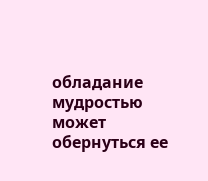обладание мудростью может обернуться ее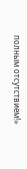полным отсутствием!»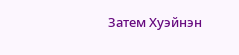Затем Хуэйнэн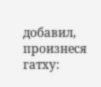добавил, произнеся гатху: